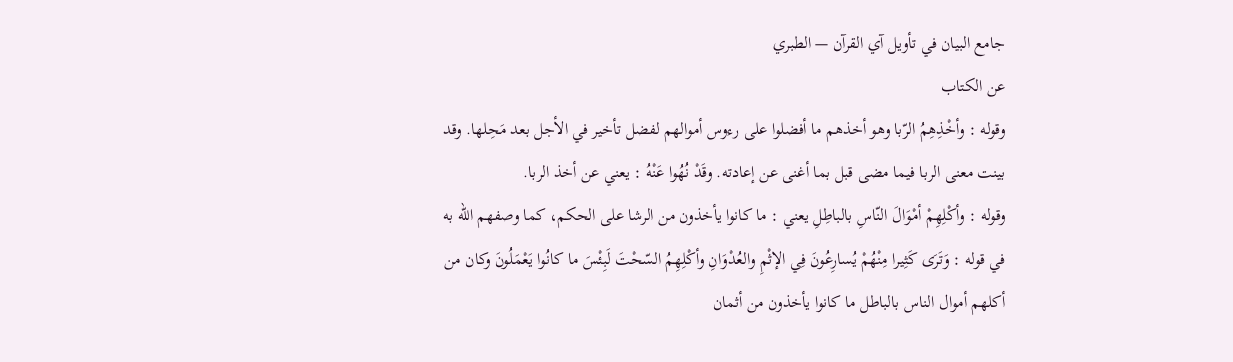جامع البيان في تأويل آي القرآن — الطبري
عن الكتاب
وقوله : وأخْذِهِمُ الرّبا وهو أخذهم ما أفضلوا على رءوس أموالهم لفضل تأخير في الأجل بعد مَحِلها. وقد بينت معنى الربا فيما مضى قبل بما أغنى عن إعادته. وقَدْ نُهُوا عَنْهُ : يعني عن أخذ الربا.
وقوله : وأكْلِهِمْ أمْوَالَ النّاسِ بالباطِلِ يعني : ما كانوا يأخذون من الرشا على الحكم، كما وصفهم الله به في قوله : وَتَرَى كَثِيرا مِنْهُمْ يُسارِعُونَ فِي الإثْمِ والعُدْوَانِ وأكْلِهِمُ السّحْتَ لَبِئْسَ ما كانُوا يَعْمَلُونَ وكان من أكلهم أموال الناس بالباطل ما كانوا يأخذون من أثمان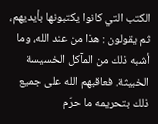الكتب التي كانوا يكتبونها بأيديهم، ثم يقولون : هذا من عند الله، وما أشبه ذلك من المآكل الخسيسة الخبيثة. فعاقبهم الله على جميع ذلك بتحريمه ما حرّم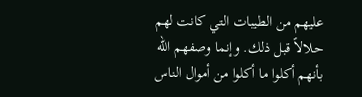عليهم من الطيبات التي كانت لهم حلالاً قبل ذلك. وإنما وصفهم الله بأنهم أكلوا ما أكلوا من أموال الناس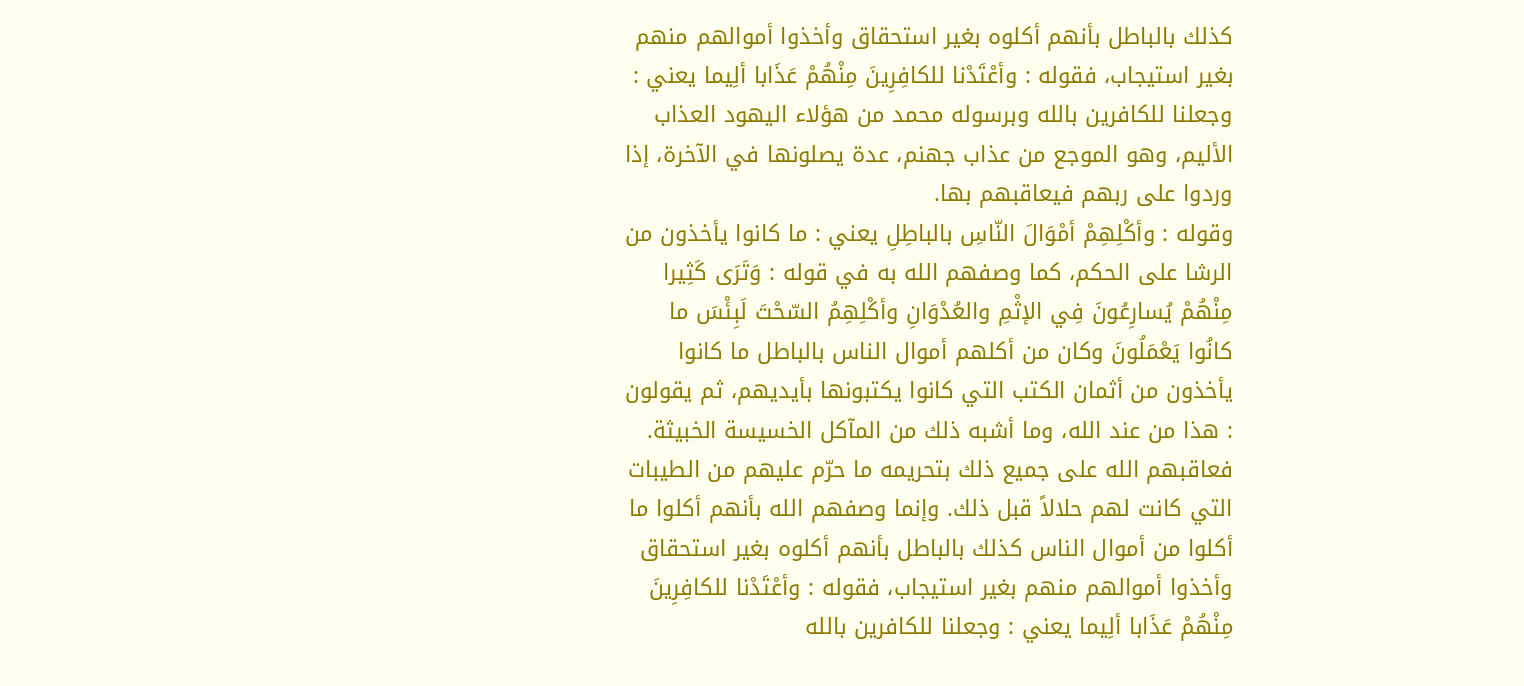كذلك بالباطل بأنهم أكلوه بغير استحقاق وأخذوا أموالهم منهم بغير استيجاب، فقوله : وأعْتَدْنا للكافِرِينَ مِنْهُمْ عَذَابا ألِيما يعني : وجعلنا للكافرين بالله وبرسوله محمد من هؤلاء اليهود العذاب الأليم، وهو الموجع من عذاب جهنم، عدة يصلونها في الآخرة، إذا وردوا على ربهم فيعاقبهم بها.
وقوله : وأكْلِهِمْ أمْوَالَ النّاسِ بالباطِلِ يعني : ما كانوا يأخذون من الرشا على الحكم، كما وصفهم الله به في قوله : وَتَرَى كَثِيرا مِنْهُمْ يُسارِعُونَ فِي الإثْمِ والعُدْوَانِ وأكْلِهِمُ السّحْتَ لَبِئْسَ ما كانُوا يَعْمَلُونَ وكان من أكلهم أموال الناس بالباطل ما كانوا يأخذون من أثمان الكتب التي كانوا يكتبونها بأيديهم، ثم يقولون : هذا من عند الله، وما أشبه ذلك من المآكل الخسيسة الخبيثة. فعاقبهم الله على جميع ذلك بتحريمه ما حرّم عليهم من الطيبات التي كانت لهم حلالاً قبل ذلك. وإنما وصفهم الله بأنهم أكلوا ما أكلوا من أموال الناس كذلك بالباطل بأنهم أكلوه بغير استحقاق وأخذوا أموالهم منهم بغير استيجاب، فقوله : وأعْتَدْنا للكافِرِينَ مِنْهُمْ عَذَابا ألِيما يعني : وجعلنا للكافرين بالله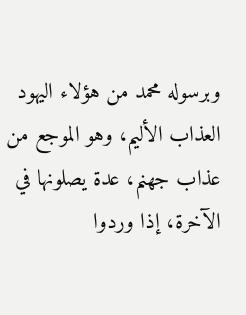وبرسوله محمد من هؤلاء اليهود العذاب الأليم، وهو الموجع من عذاب جهنم، عدة يصلونها في الآخرة، إذا وردوا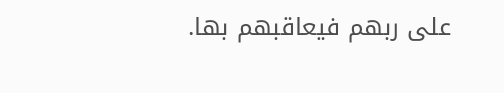على ربهم فيعاقبهم بها.